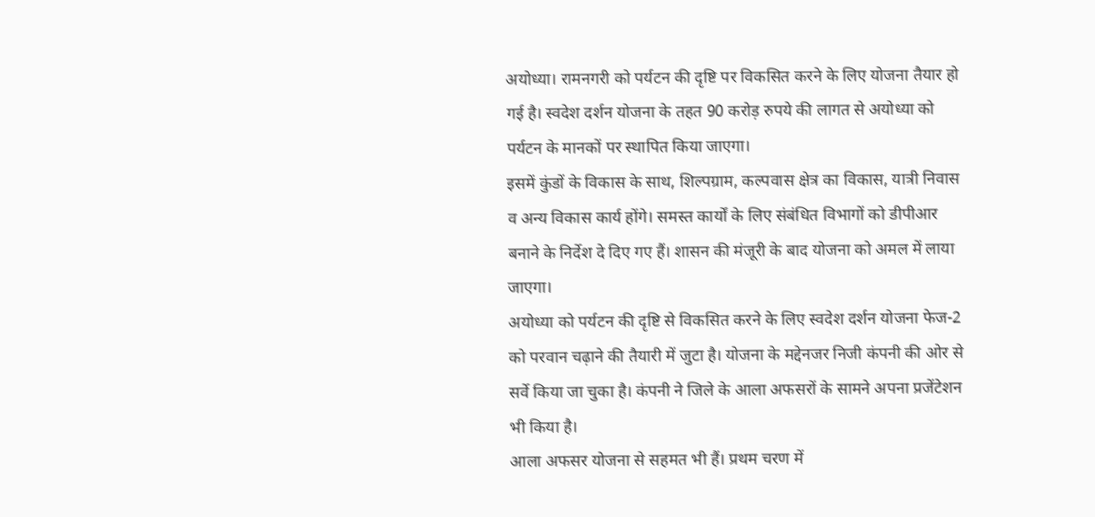अयोध्या। रामनगरी को पर्यटन की दृष्टि पर विकसित करने के लिए योजना तैयार हो गई है। स्वदेश दर्शन योजना के तहत 90 करोड़ रुपये की लागत से अयोध्या को पर्यटन के मानकों पर स्थापित किया जाएगा।
इसमें कुंडों के विकास के साथ, शिल्पग्राम, कल्पवास क्षेत्र का विकास, यात्री निवास व अन्य विकास कार्य होंगे। समस्त कार्यों के लिए संबंधित विभागों को डीपीआर बनाने के निर्देश दे दिए गए हैं। शासन की मंजूरी के बाद योजना को अमल में लाया जाएगा।
अयोध्या को पर्यटन की दृष्टि से विकसित करने के लिए स्वदेश दर्शन योजना फेज-2 को परवान चढ़ाने की तैयारी में जुटा है। योजना के मद्देनजर निजी कंपनी की ओर से सर्वे किया जा चुका है। कंपनी ने जिले के आला अफसरों के सामने अपना प्रजेंटेशन भी किया है।
आला अफसर योजना से सहमत भी हैं। प्रथम चरण में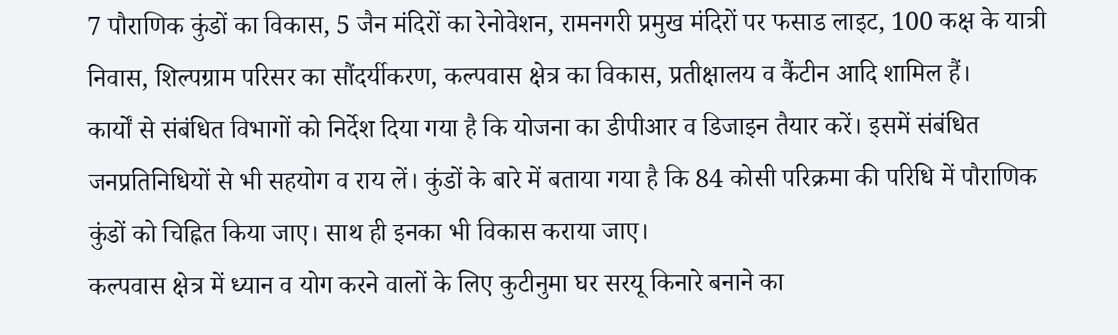7 पौराणिक कुंडों का विकास, 5 जैन मंदिरों का रेनोवेशन, रामनगरी प्रमुख मंदिरों पर फसाड लाइट, 100 कक्ष के यात्री निवास, शिल्पग्राम परिसर का सौंदर्यीकरण, कल्पवास क्षेत्र का विकास, प्रतीक्षालय व कैंटीन आदि शामिल हैं।
कार्यों से संबंधित विभागों को निर्देश दिया गया है कि योजना का डीपीआर व डिजाइन तैयार करें। इसमें संबंधित जनप्रतिनिधियों से भी सहयोग व राय लें। कुंडों के बारे में बताया गया है कि 84 कोसी परिक्रमा की परिधि में पौराणिक कुंडों को चिह्नित किया जाए। साथ ही इनका भी विकास कराया जाए।
कल्पवास क्षेत्र में ध्यान व योग करने वालों के लिए कुटीनुमा घर सरयू किनारे बनाने का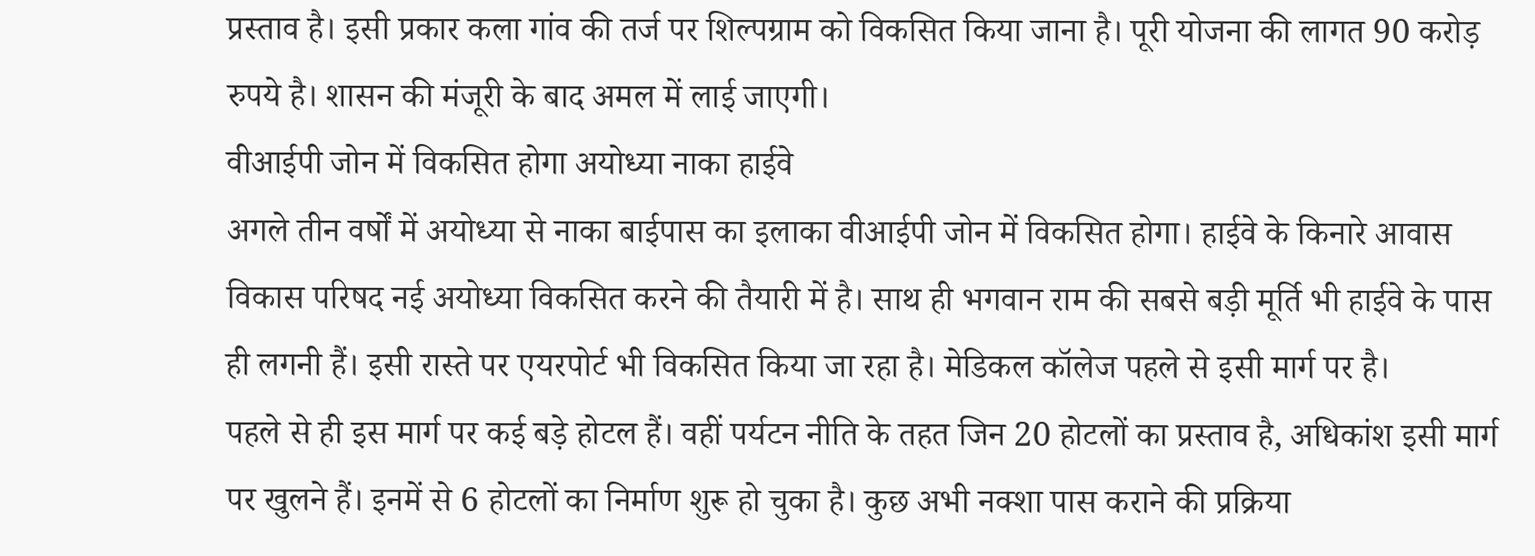प्रस्ताव है। इसी प्रकार कला गांव की तर्ज पर शिल्पग्राम को विकसित किया जाना है। पूरी योजना की लागत 90 करोड़ रुपये है। शासन की मंजूरी के बाद अमल में लाई जाएगी।
वीआईपी जोन में विकसित होगा अयोध्या नाका हाईवे
अगले तीन वर्षों में अयोध्या से नाका बाईपास का इलाका वीआईपी जोन में विकसित होगा। हाईवे के किनारे आवास विकास परिषद नई अयोध्या विकसित करने की तैयारी में है। साथ ही भगवान राम की सबसे बड़ी मूर्ति भी हाईवे के पास ही लगनी हैं। इसी रास्ते पर एयरपोर्ट भी विकसित किया जा रहा है। मेडिकल कॉलेज पहले से इसी मार्ग पर है।
पहले से ही इस मार्ग पर कई बड़े होटल हैं। वहीं पर्यटन नीति के तहत जिन 20 होटलों का प्रस्ताव है, अधिकांश इसी मार्ग पर खुलने हैं। इनमें से 6 होटलों का निर्माण शुरू हो चुका है। कुछ अभी नक्शा पास कराने की प्रक्रिया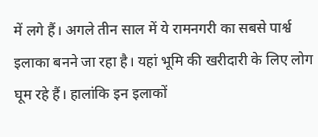में लगे हैं। अगले तीन साल में ये रामनगरी का सबसे पार्श्व इलाका बनने जा रहा है। यहां भूमि की खरीदारी के लिए लोग घूम रहे हैं। हालांकि इन इलाकों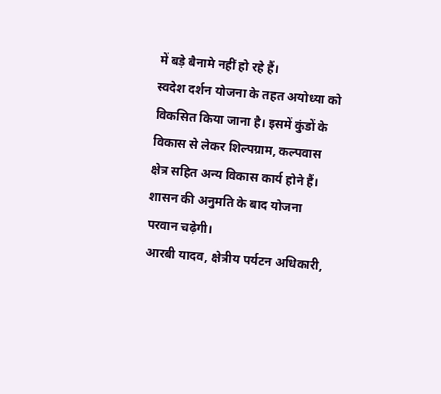में बड़े बैनामे नहीं हो रहे हैं।
स्वदेश दर्शन योजना के तहत अयोध्या को विकसित किया जाना है। इसमें कुंडों के विकास से लेकर शिल्पग्राम, कल्पवास क्षेत्र सहित अन्य विकास कार्य होने हैं। शासन की अनुमति के बाद योजना परवान चढ़ेगी।
आरबी यादव, क्षेत्रीय पर्यटन अधिकारी,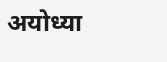अयोध्या